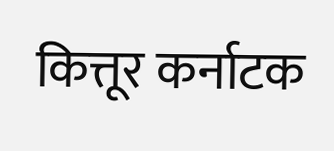कित्तूर कर्नाटक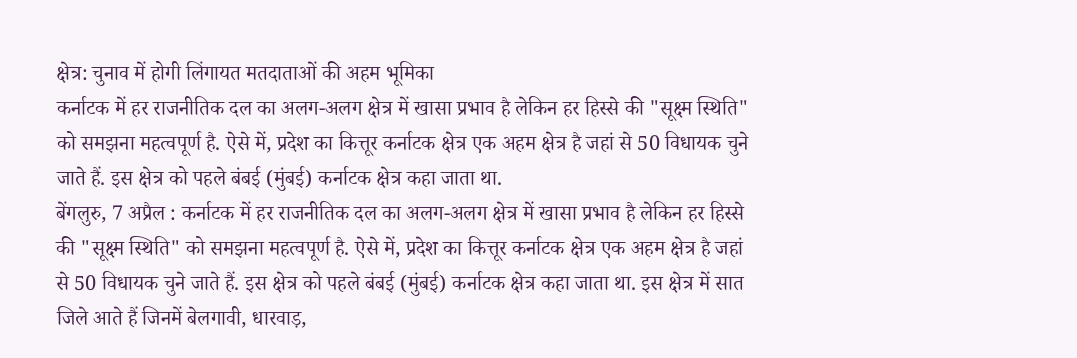क्षेत्र: चुनाव में होगी लिंगायत मतदाताओं की अहम भूमिका
कर्नाटक में हर राजनीतिक दल का अलग-अलग क्षेत्र में खासा प्रभाव है लेकिन हर हिस्से की "सूक्ष्म स्थिति" को समझना महत्वपूर्ण है. ऐसे में, प्रदेश का कित्तूर कर्नाटक क्षेत्र एक अहम क्षेत्र है जहां से 50 विधायक चुने जाते हैं. इस क्षेत्र को पहले बंबई (मुंबई) कर्नाटक क्षेत्र कहा जाता था.
बेंगलुरु, 7 अप्रैल : कर्नाटक में हर राजनीतिक दल का अलग-अलग क्षेत्र में खासा प्रभाव है लेकिन हर हिस्से की "सूक्ष्म स्थिति" को समझना महत्वपूर्ण है. ऐसे में, प्रदेश का कित्तूर कर्नाटक क्षेत्र एक अहम क्षेत्र है जहां से 50 विधायक चुने जाते हैं. इस क्षेत्र को पहले बंबई (मुंबई) कर्नाटक क्षेत्र कहा जाता था. इस क्षेत्र में सात जिले आते हैं जिनमें बेलगावी, धारवाड़,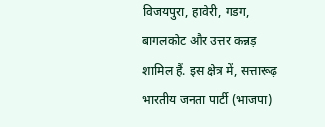विजयपुरा, हावेरी, गडग, बागलकोट और उत्तर कन्नड़ शामिल हैं. इस क्षेत्र में, सत्तारूढ़ भारतीय जनता पार्टी (भाजपा)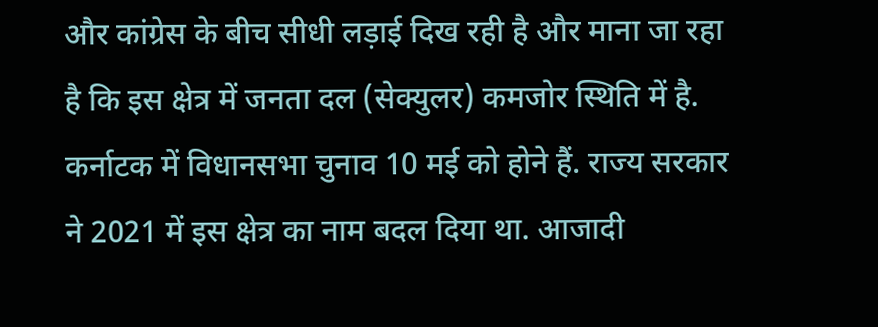और कांग्रेस के बीच सीधी लड़ाई दिख रही है और माना जा रहा है कि इस क्षेत्र में जनता दल (सेक्युलर) कमजोर स्थिति में है. कर्नाटक में विधानसभा चुनाव 10 मई को होने हैं. राज्य सरकार ने 2021 में इस क्षेत्र का नाम बदल दिया था. आजादी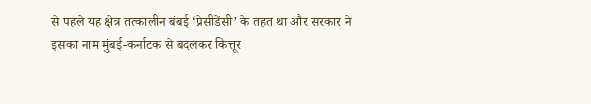से पहले यह क्षेत्र तत्कालीन बंबई ‘प्रेसीडेंसी’ के तहत था और सरकार ने इसका नाम मुंबई-कर्नाटक से बदलकर कित्तूर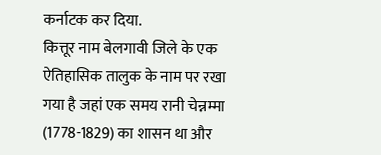कर्नाटक कर दिया.
कित्तूर नाम बेलगावी जिले के एक ऐतिहासिक तालुक के नाम पर रखा गया है जहां एक समय रानी चेन्नम्मा (1778-1829) का शासन था और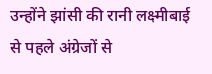उन्होंने झांसी की रानी लक्ष्मीबाई से पहले अंग्रेजों से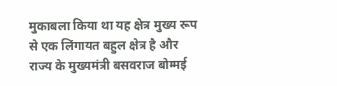मुकाबला किया था यह क्षेत्र मुख्य रूप से एक लिंगायत बहुल क्षेत्र है और राज्य के मुख्यमंत्री बसवराज बोम्मई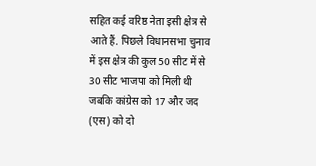सहित कई वरिष्ठ नेता इसी क्षेत्र से आते हैं. पिछले विधानसभा चुनाव में इस क्षेत्र की कुल 50 सीट में से 30 सीट भाजपा को मिली थी जबकि कांग्रेस को 17 और जद (एस) को दो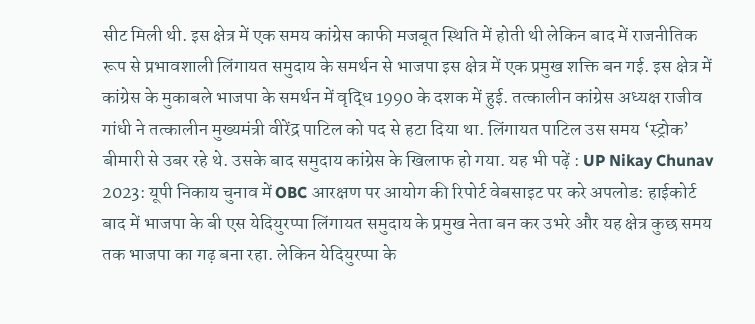सीट मिली थी. इस क्षेत्र में एक समय कांग्रेस काफी मजबूत स्थिति में होती थी लेकिन बाद में राजनीतिक रूप से प्रभावशाली लिंगायत समुदाय के समर्थन से भाजपा इस क्षेत्र में एक प्रमुख शक्ति बन गई. इस क्षेत्र में कांग्रेस के मुकाबले भाजपा के समर्थन में वृद्धि 1990 के दशक में हुई. तत्कालीन कांग्रेस अध्यक्ष राजीव गांधी ने तत्कालीन मुख्यमंत्री वीरेंद्र पाटिल को पद से हटा दिया था. लिंगायत पाटिल उस समय ‘स्ट्रोक’ बीमारी से उबर रहे थे. उसके बाद समुदाय कांग्रेस के खिलाफ हो गया. यह भी पढ़ें : UP Nikay Chunav 2023: यूपी निकाय चुनाव में OBC आरक्षण पर आयोग की रिपोर्ट वेबसाइट पर करे अपलोड: हाईकोर्ट
बाद में भाजपा के बी एस येदियुरप्पा लिंगायत समुदाय के प्रमुख नेता बन कर उभरे और यह क्षेत्र कुछ समय तक भाजपा का गढ़ बना रहा. लेकिन येदियुरप्पा के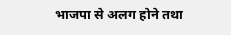भाजपा से अलग होने तथा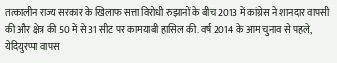तत्कालीन राज्य सरकार के खिलाफ सत्ता विरोधी रुझानों के बीच 2013 में कांग्रेस ने शानदार वापसी की और क्षेत्र की 50 में से 31 सीट पर कामयाबी हासिल की. वर्ष 2014 के आम चुनाव से पहले, येदियुरप्पा वापस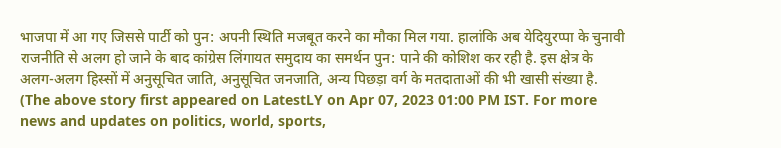भाजपा में आ गए जिससे पार्टी को पुन: अपनी स्थिति मजबूत करने का मौका मिल गया. हालांकि अब येदियुरप्पा के चुनावी राजनीति से अलग हो जाने के बाद कांग्रेस लिंगायत समुदाय का समर्थन पुन: पाने की कोशिश कर रही है. इस क्षेत्र के अलग-अलग हिस्सों में अनुसूचित जाति, अनुसूचित जनजाति, अन्य पिछड़ा वर्ग के मतदाताओं की भी खासी संख्या है.
(The above story first appeared on LatestLY on Apr 07, 2023 01:00 PM IST. For more news and updates on politics, world, sports,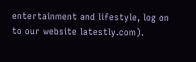entertainment and lifestyle, log on to our website latestly.com).